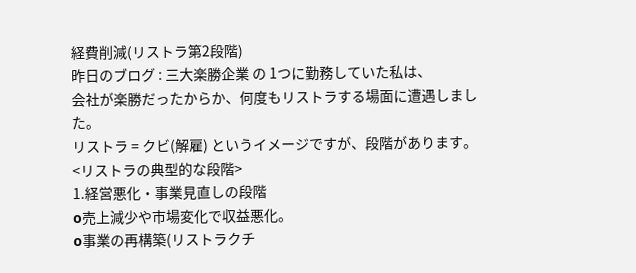経費削減(リストラ第2段階)
昨日のブログ : 三大楽勝企業 の 1つに勤務していた私は、
会社が楽勝だったからか、何度もリストラする場面に遭遇しました。
リストラ = クビ(解雇) というイメージですが、段階があります。
<リストラの典型的な段階>
1.経営悪化・事業見直しの段階
o売上減少や市場変化で収益悪化。
o事業の再構築(リストラクチ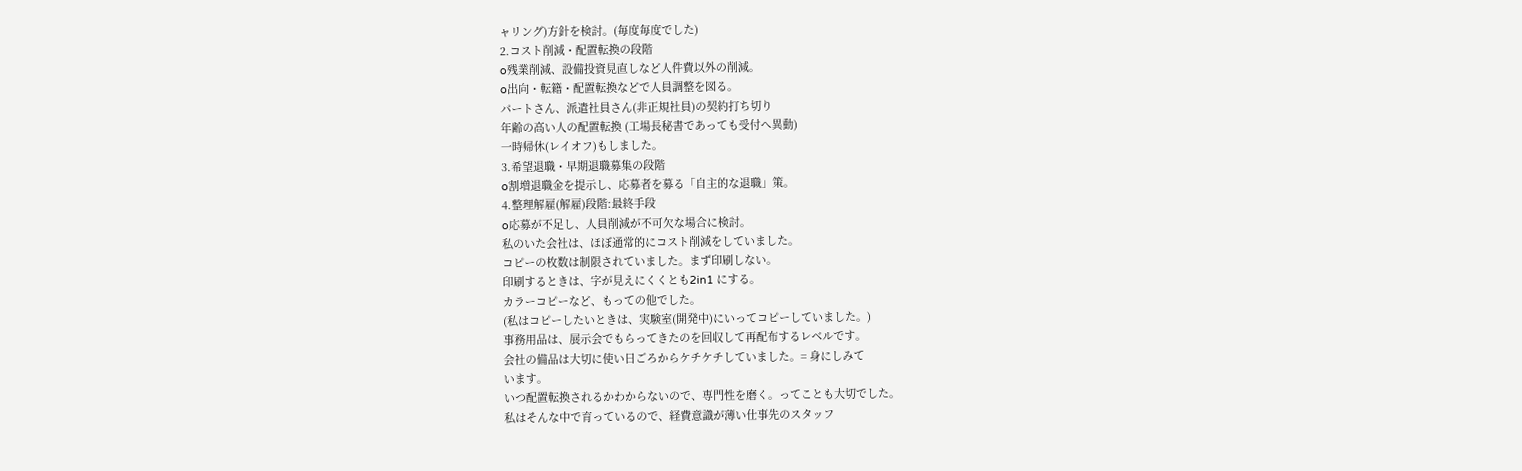ャリング)方針を検討。(毎度毎度でした)
2.コスト削減・配置転換の段階
o残業削減、設備投資見直しなど人件費以外の削減。
o出向・転籍・配置転換などで人員調整を図る。
パートさん、派遣社員さん(非正規社員)の契約打ち切り
年齢の高い人の配置転換 (工場長秘書であっても受付へ異動)
一時帰休(レイオフ)もしました。
3.希望退職・早期退職募集の段階
o割増退職金を提示し、応募者を募る「自主的な退職」策。
4.整理解雇(解雇)段階:最終手段
o応募が不足し、人員削減が不可欠な場合に検討。
私のいた会社は、ほぼ通常的にコスト削減をしていました。
コピーの枚数は制限されていました。まず印刷しない。
印刷するときは、字が見えにくくとも2in1 にする。
カラーコピーなど、もっての他でした。
(私はコピーしたいときは、実験室(開発中)にいってコピーしていました。)
事務用品は、展示会でもらってきたのを回収して再配布するレベルです。
会社の備品は大切に使い日ごろからケチケチしていました。= 身にしみて
います。
いつ配置転換されるかわからないので、専門性を磨く。ってことも大切でした。
私はそんな中で育っているので、経費意識が薄い仕事先のスタッフ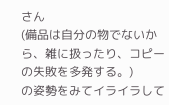さん
(備品は自分の物でないから、雑に扱ったり、コピーの失敗を多発する。)
の姿勢をみてイライラして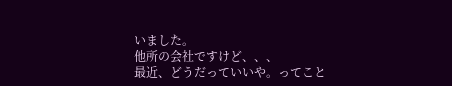いました。
他所の会社ですけど、、、
最近、どうだっていいや。ってこと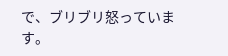で、ブリブリ怒っています。